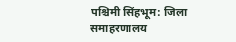पश्चिमी सिंहभूम: जिला समाहरणालय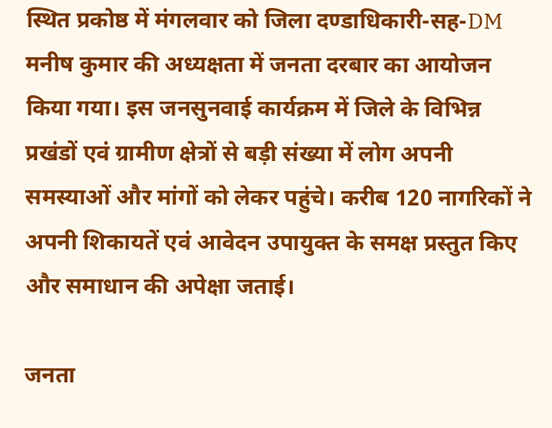स्थित प्रकोष्ठ में मंगलवार को जिला दण्डाधिकारी-सह-DM मनीष कुमार की अध्यक्षता में जनता दरबार का आयोजन किया गया। इस जनसुनवाई कार्यक्रम में जिले के विभिन्न प्रखंडों एवं ग्रामीण क्षेत्रों से बड़ी संख्या में लोग अपनी समस्याओं और मांगों को लेकर पहुंचे। करीब 120 नागरिकों ने अपनी शिकायतें एवं आवेदन उपायुक्त के समक्ष प्रस्तुत किए और समाधान की अपेक्षा जताई।

जनता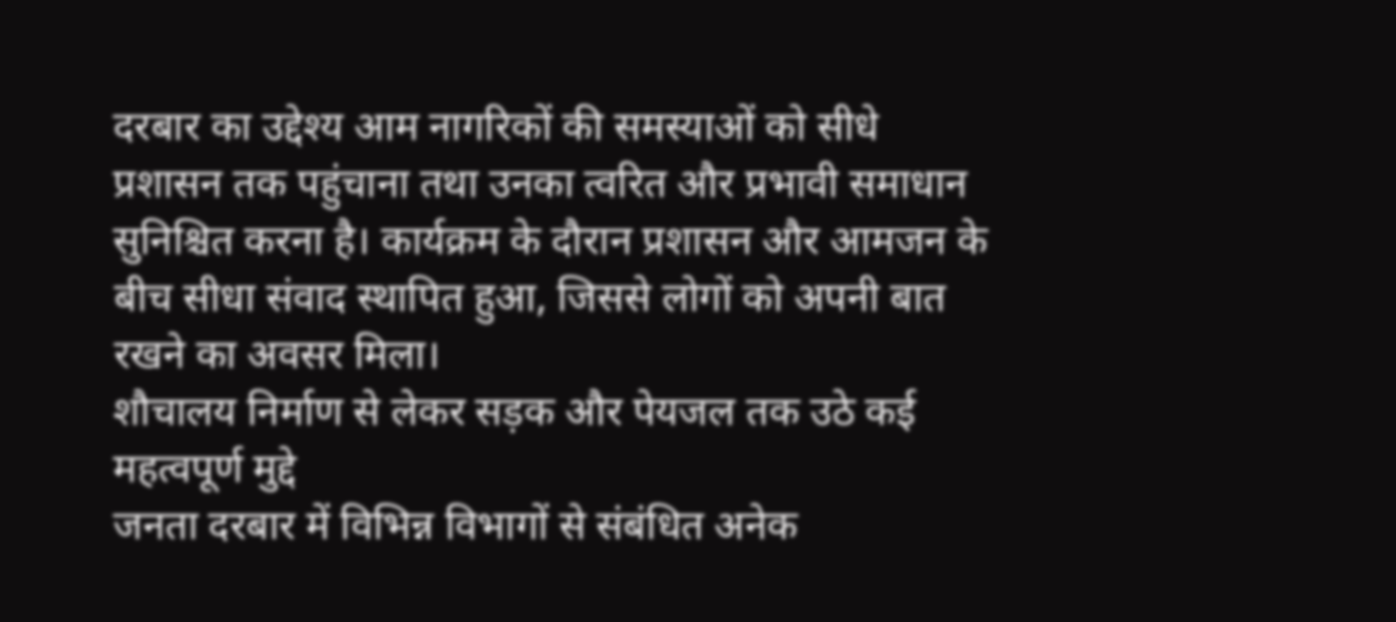दरबार का उद्देश्य आम नागरिकों की समस्याओं को सीधे प्रशासन तक पहुंचाना तथा उनका त्वरित और प्रभावी समाधान सुनिश्चित करना है। कार्यक्रम के दौरान प्रशासन और आमजन के बीच सीधा संवाद स्थापित हुआ, जिससे लोगों को अपनी बात रखने का अवसर मिला।
शौचालय निर्माण से लेकर सड़क और पेयजल तक उठे कई महत्वपूर्ण मुद्दे
जनता दरबार में विभिन्न विभागों से संबंधित अनेक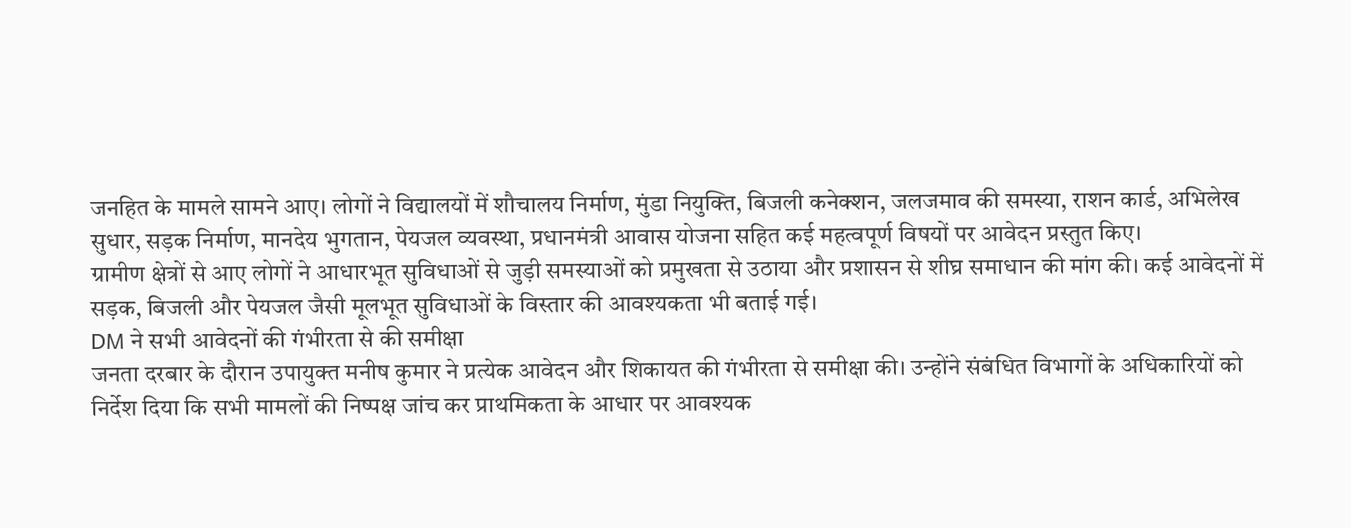जनहित के मामले सामने आए। लोगों ने विद्यालयों में शौचालय निर्माण, मुंडा नियुक्ति, बिजली कनेक्शन, जलजमाव की समस्या, राशन कार्ड, अभिलेख सुधार, सड़क निर्माण, मानदेय भुगतान, पेयजल व्यवस्था, प्रधानमंत्री आवास योजना सहित कई महत्वपूर्ण विषयों पर आवेदन प्रस्तुत किए।
ग्रामीण क्षेत्रों से आए लोगों ने आधारभूत सुविधाओं से जुड़ी समस्याओं को प्रमुखता से उठाया और प्रशासन से शीघ्र समाधान की मांग की। कई आवेदनों में सड़क, बिजली और पेयजल जैसी मूलभूत सुविधाओं के विस्तार की आवश्यकता भी बताई गई।
DM ने सभी आवेदनों की गंभीरता से की समीक्षा
जनता दरबार के दौरान उपायुक्त मनीष कुमार ने प्रत्येक आवेदन और शिकायत की गंभीरता से समीक्षा की। उन्होंने संबंधित विभागों के अधिकारियों को निर्देश दिया कि सभी मामलों की निष्पक्ष जांच कर प्राथमिकता के आधार पर आवश्यक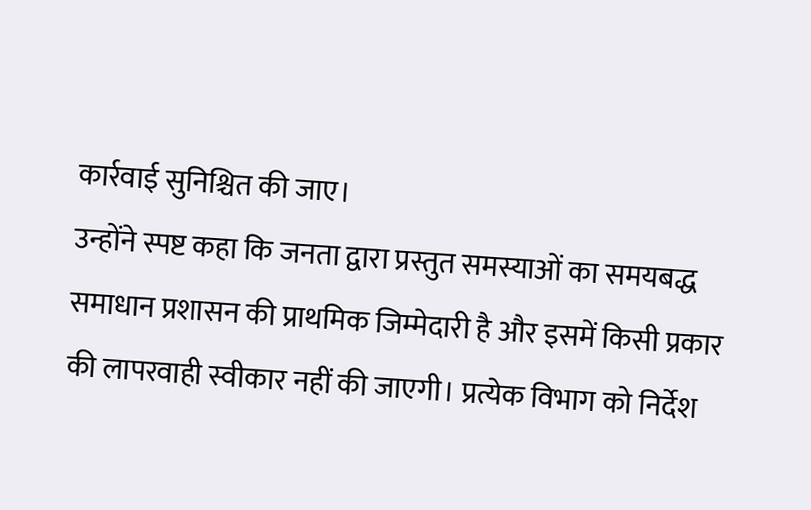कार्रवाई सुनिश्चित की जाए।
उन्होंने स्पष्ट कहा कि जनता द्वारा प्रस्तुत समस्याओं का समयबद्ध समाधान प्रशासन की प्राथमिक जिम्मेदारी है और इसमें किसी प्रकार की लापरवाही स्वीकार नहीं की जाएगी। प्रत्येक विभाग को निर्देश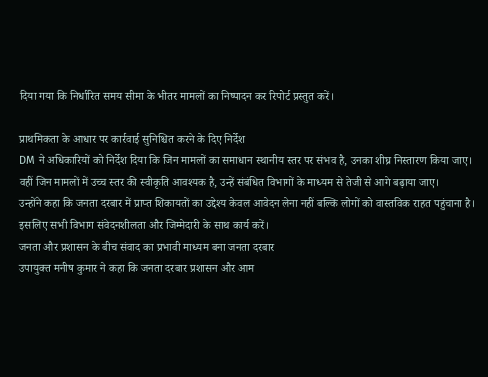दिया गया कि निर्धारित समय सीमा के भीतर मामलों का निष्पादन कर रिपोर्ट प्रस्तुत करें।

प्राथमिकता के आधार पर कार्रवाई सुनिश्चित करने के दिए निर्देश
DM ने अधिकारियों को निर्देश दिया कि जिन मामलों का समाधान स्थानीय स्तर पर संभव है, उनका शीघ्र निस्तारण किया जाए। वहीं जिन मामलों में उच्च स्तर की स्वीकृति आवश्यक है, उन्हें संबंधित विभागों के माध्यम से तेजी से आगे बढ़ाया जाए।
उन्होंने कहा कि जनता दरबार में प्राप्त शिकायतों का उद्देश्य केवल आवेदन लेना नहीं बल्कि लोगों को वास्तविक राहत पहुंचाना है। इसलिए सभी विभाग संवेदनशीलता और जिम्मेदारी के साथ कार्य करें।
जनता और प्रशासन के बीच संवाद का प्रभावी माध्यम बना जनता दरबार
उपायुक्त मनीष कुमार ने कहा कि जनता दरबार प्रशासन और आम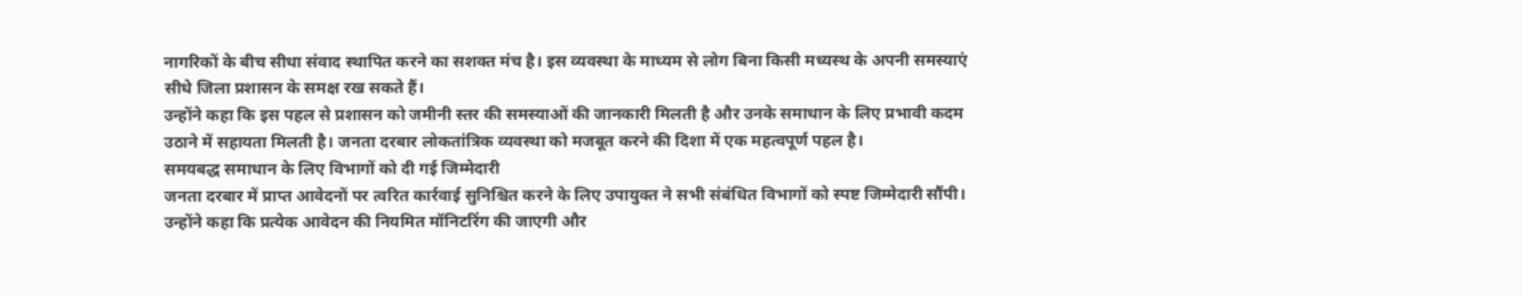नागरिकों के बीच सीधा संवाद स्थापित करने का सशक्त मंच है। इस व्यवस्था के माध्यम से लोग बिना किसी मध्यस्थ के अपनी समस्याएं सीधे जिला प्रशासन के समक्ष रख सकते हैं।
उन्होंने कहा कि इस पहल से प्रशासन को जमीनी स्तर की समस्याओं की जानकारी मिलती है और उनके समाधान के लिए प्रभावी कदम उठाने में सहायता मिलती है। जनता दरबार लोकतांत्रिक व्यवस्था को मजबूत करने की दिशा में एक महत्वपूर्ण पहल है।
समयबद्ध समाधान के लिए विभागों को दी गई जिम्मेदारी
जनता दरबार में प्राप्त आवेदनों पर त्वरित कार्रवाई सुनिश्चित करने के लिए उपायुक्त ने सभी संबंधित विभागों को स्पष्ट जिम्मेदारी सौंपी। उन्होंने कहा कि प्रत्येक आवेदन की नियमित मॉनिटरिंग की जाएगी और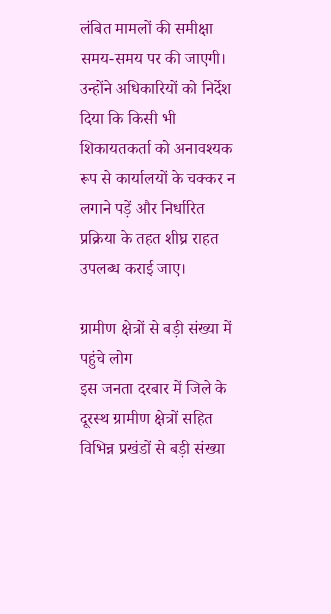लंबित मामलों की समीक्षा समय-समय पर की जाएगी।
उन्होंने अधिकारियों को निर्देश दिया कि किसी भी शिकायतकर्ता को अनावश्यक रूप से कार्यालयों के चक्कर न लगाने पड़ें और निर्धारित प्रक्रिया के तहत शीघ्र राहत उपलब्ध कराई जाए।

ग्रामीण क्षेत्रों से बड़ी संख्या में पहुंचे लोग
इस जनता दरबार में जिले के दूरस्थ ग्रामीण क्षेत्रों सहित विभिन्न प्रखंडों से बड़ी संख्या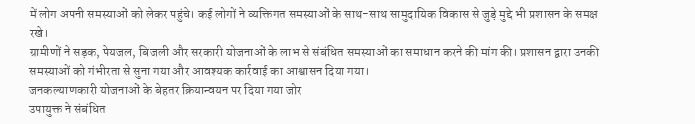में लोग अपनी समस्याओं को लेकर पहुंचे। कई लोगों ने व्यक्तिगत समस्याओं के साथ-साथ सामुदायिक विकास से जुड़े मुद्दे भी प्रशासन के समक्ष रखे।
ग्रामीणों ने सड़क, पेयजल, बिजली और सरकारी योजनाओं के लाभ से संबंधित समस्याओं का समाधान करने की मांग की। प्रशासन द्वारा उनकी समस्याओं को गंभीरता से सुना गया और आवश्यक कार्रवाई का आश्वासन दिया गया।
जनकल्याणकारी योजनाओं के बेहतर क्रियान्वयन पर दिया गया जोर
उपायुक्त ने संबंधित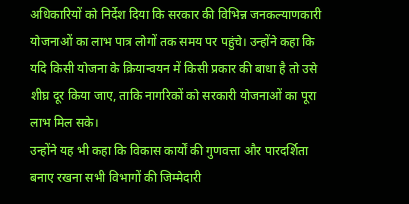अधिकारियों को निर्देश दिया कि सरकार की विभिन्न जनकल्याणकारी योजनाओं का लाभ पात्र लोगों तक समय पर पहुंचे। उन्होंने कहा कि यदि किसी योजना के क्रियान्वयन में किसी प्रकार की बाधा है तो उसे शीघ्र दूर किया जाए, ताकि नागरिकों को सरकारी योजनाओं का पूरा लाभ मिल सके।
उन्होंने यह भी कहा कि विकास कार्यों की गुणवत्ता और पारदर्शिता बनाए रखना सभी विभागों की जिम्मेदारी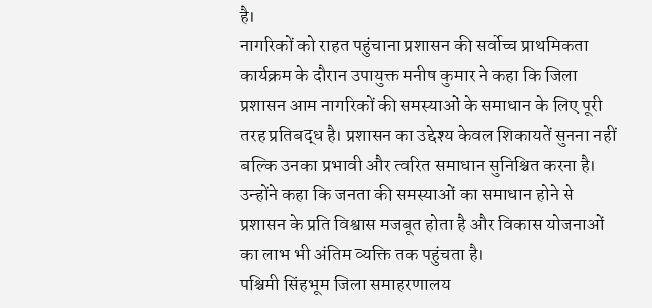है।
नागरिकों को राहत पहुंचाना प्रशासन की सर्वोच्च प्राथमिकता
कार्यक्रम के दौरान उपायुक्त मनीष कुमार ने कहा कि जिला प्रशासन आम नागरिकों की समस्याओं के समाधान के लिए पूरी तरह प्रतिबद्ध है। प्रशासन का उद्देश्य केवल शिकायतें सुनना नहीं बल्कि उनका प्रभावी और त्वरित समाधान सुनिश्चित करना है।
उन्होंने कहा कि जनता की समस्याओं का समाधान होने से प्रशासन के प्रति विश्वास मजबूत होता है और विकास योजनाओं का लाभ भी अंतिम व्यक्ति तक पहुंचता है।
पश्चिमी सिंहभूम जिला समाहरणालय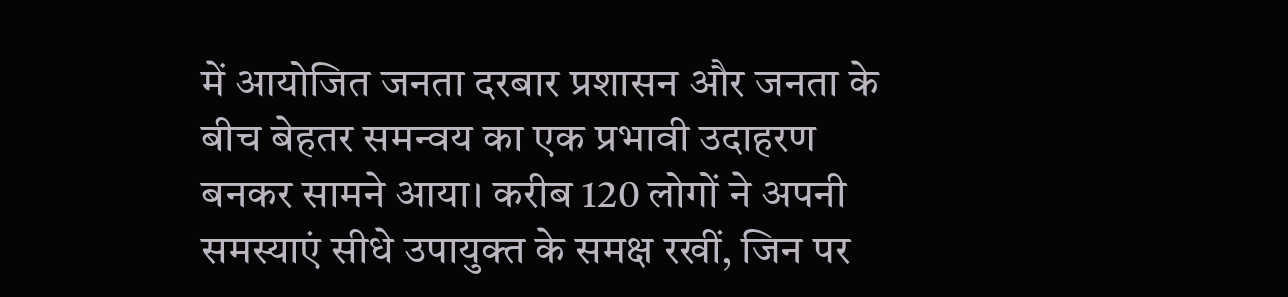में आयोजित जनता दरबार प्रशासन और जनता के बीच बेहतर समन्वय का एक प्रभावी उदाहरण बनकर सामने आया। करीब 120 लोगों ने अपनी समस्याएं सीधे उपायुक्त के समक्ष रखीं, जिन पर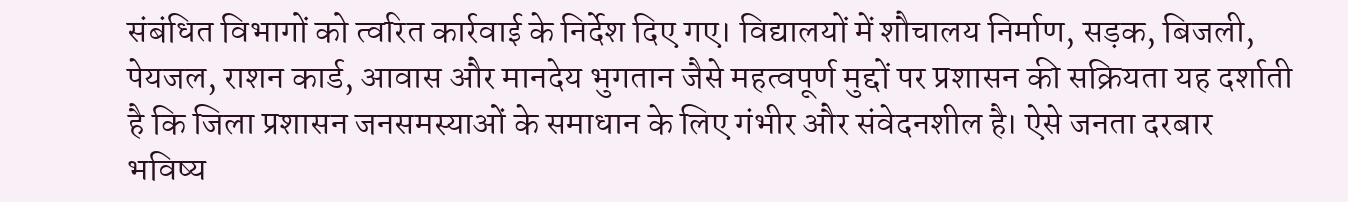संबंधित विभागों को त्वरित कार्रवाई के निर्देश दिए गए। विद्यालयों में शौचालय निर्माण, सड़क, बिजली, पेयजल, राशन कार्ड, आवास और मानदेय भुगतान जैसे महत्वपूर्ण मुद्दों पर प्रशासन की सक्रियता यह दर्शाती है कि जिला प्रशासन जनसमस्याओं के समाधान के लिए गंभीर और संवेदनशील है। ऐसे जनता दरबार भविष्य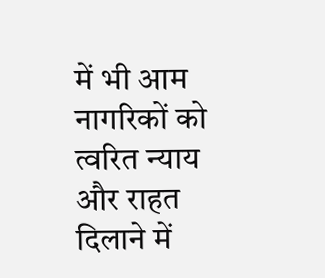में भी आम नागरिकों को त्वरित न्याय और राहत दिलाने में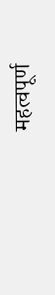महत्वपूर्ण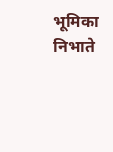भूमिका निभाते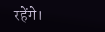रहेंगे।